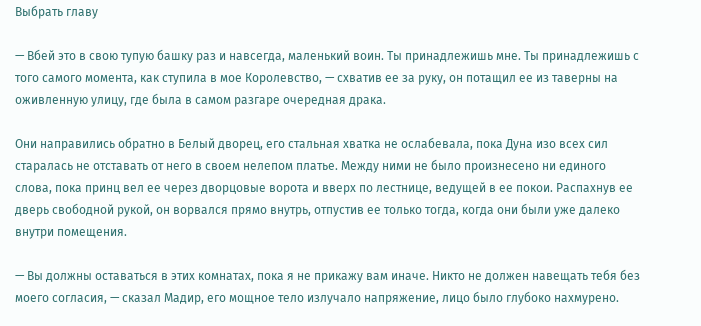Выбрать главу

— Вбей это в свою тупую башку раз и навсегда, маленький воин. Ты принадлежишь мне. Ты принадлежишь с того самого момента, как ступила в мое Королевство, — схватив ее за руку, он потащил ее из таверны на оживленную улицу, где была в самом разгаре очередная драка.

Они направились обратно в Белый дворец, его стальная хватка не ослабевала, пока Дуна изо всех сил старалась не отставать от него в своем нелепом платье. Между ними не было произнесено ни единого слова, пока принц вел ее через дворцовые ворота и вверх по лестнице, ведущей в ее покои. Распахнув ее дверь свободной рукой, он ворвался прямо внутрь, отпустив ее только тогда, когда они были уже далеко внутри помещения.

— Вы должны оставаться в этих комнатах, пока я не прикажу вам иначе. Никто не должен навещать тебя без моего согласия, — сказал Мадир, его мощное тело излучало напряжение, лицо было глубоко нахмурено.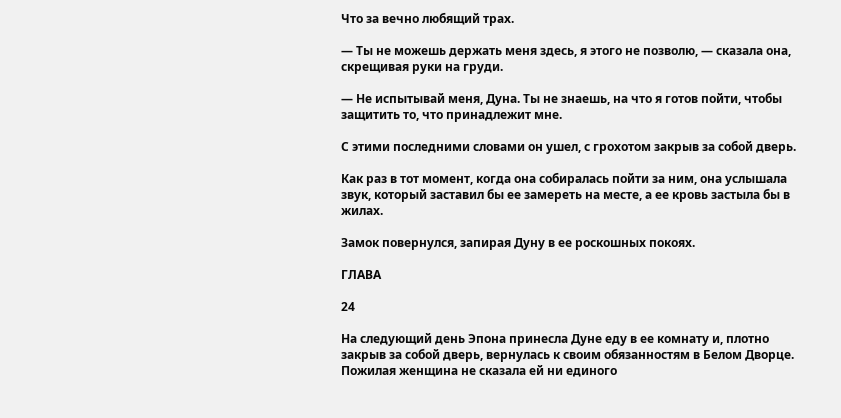Что за вечно любящий трах.

— Ты не можешь держать меня здесь, я этого не позволю, — сказала она, скрещивая руки на груди.

— Не испытывай меня, Дуна. Ты не знаешь, на что я готов пойти, чтобы защитить то, что принадлежит мне.

С этими последними словами он ушел, с грохотом закрыв за собой дверь.

Как раз в тот момент, когда она собиралась пойти за ним, она услышала звук, который заставил бы ее замереть на месте, а ее кровь застыла бы в жилах.

Замок повернулся, запирая Дуну в ее роскошных покоях.

ГЛАВА

24

На следующий день Эпона принесла Дуне еду в ее комнату и, плотно закрыв за собой дверь, вернулась к своим обязанностям в Белом Дворце. Пожилая женщина не сказала ей ни единого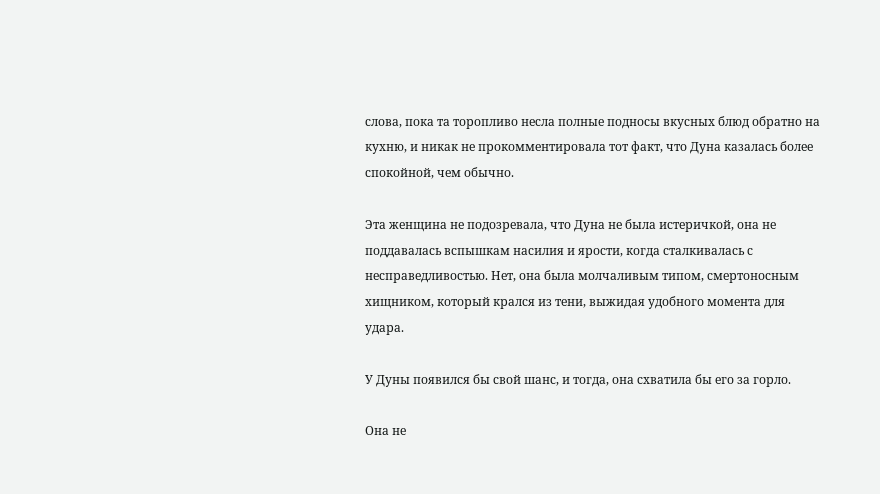слова, пока та торопливо несла полные подносы вкусных блюд обратно на кухню, и никак не прокомментировала тот факт, что Дуна казалась более спокойной, чем обычно.

Эта женщина не подозревала, что Дуна не была истеричкой, она не поддавалась вспышкам насилия и ярости, когда сталкивалась с несправедливостью. Нет, она была молчаливым типом, смертоносным хищником, который крался из тени, выжидая удобного момента для удара.

У Дуны появился бы свой шанс, и тогда, она схватила бы его за горло.

Она не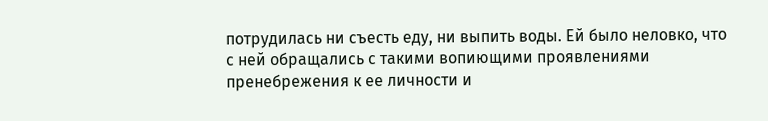потрудилась ни съесть еду, ни выпить воды. Ей было неловко, что с ней обращались с такими вопиющими проявлениями пренебрежения к ее личности и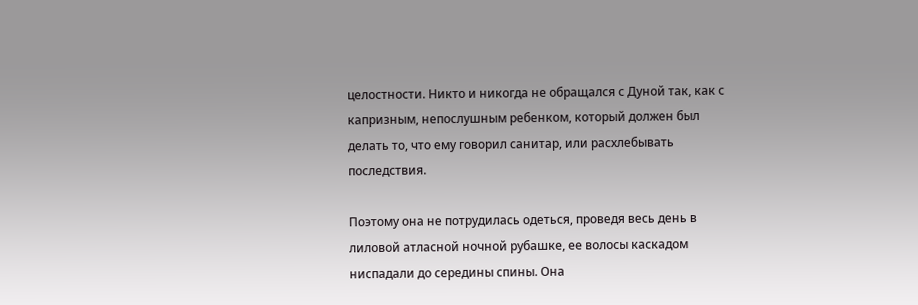целостности. Никто и никогда не обращался с Дуной так, как с капризным, непослушным ребенком, который должен был делать то, что ему говорил санитар, или расхлебывать последствия.

Поэтому она не потрудилась одеться, проведя весь день в лиловой атласной ночной рубашке, ее волосы каскадом ниспадали до середины спины. Она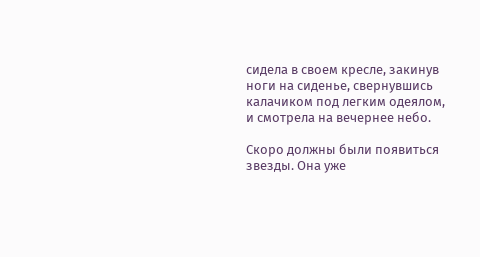сидела в своем кресле, закинув ноги на сиденье, свернувшись калачиком под легким одеялом, и смотрела на вечернее небо.

Скоро должны были появиться звезды. Она уже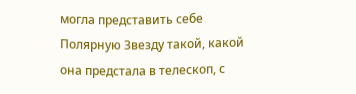могла представить себе Полярную Звезду такой, какой она предстала в телескоп, с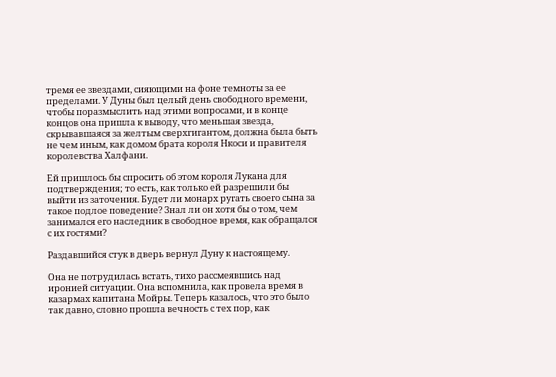тремя ее звездами, сияющими на фоне темноты за ее пределами. У Дуны был целый день свободного времени, чтобы поразмыслить над этими вопросами, и в конце концов она пришла к выводу, что меньшая звезда, скрывавшаяся за желтым сверхгигантом, должна была быть не чем иным, как домом брата короля Нкоси и правителя королевства Халфани.

Ей пришлось бы спросить об этом короля Лукана для подтверждения; то есть, как только ей разрешили бы выйти из заточения. Будет ли монарх ругать своего сына за такое подлое поведение? Знал ли он хотя бы о том, чем занимался его наследник в свободное время, как обращался с их гостями?

Раздавшийся стук в дверь вернул Дуну к настоящему.

Она не потрудилась встать, тихо рассмеявшись над иронией ситуации. Она вспомнила, как провела время в казармах капитана Мойры. Теперь казалось, что это было так давно, словно прошла вечность с тех пор, как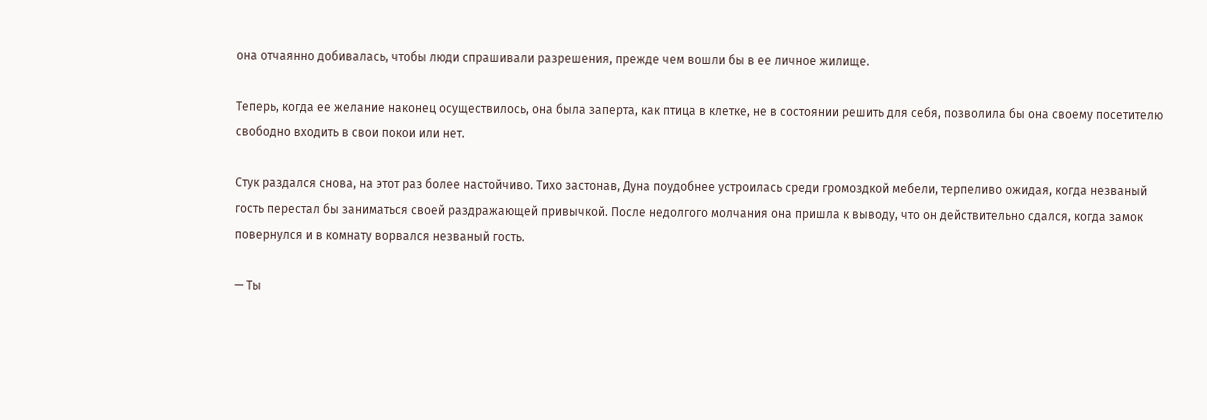она отчаянно добивалась, чтобы люди спрашивали разрешения, прежде чем вошли бы в ее личное жилище.

Теперь, когда ее желание наконец осуществилось, она была заперта, как птица в клетке, не в состоянии решить для себя, позволила бы она своему посетителю свободно входить в свои покои или нет.

Стук раздался снова, на этот раз более настойчиво. Тихо застонав, Дуна поудобнее устроилась среди громоздкой мебели, терпеливо ожидая, когда незваный гость перестал бы заниматься своей раздражающей привычкой. После недолгого молчания она пришла к выводу, что он действительно сдался, когда замок повернулся и в комнату ворвался незваный гость.

— Ты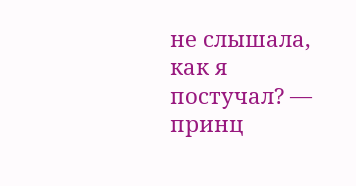не слышала, как я постучал? — принц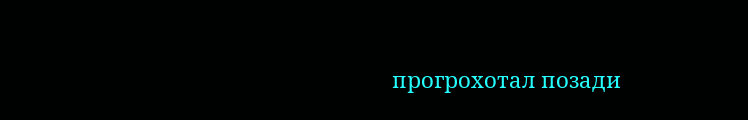прогрохотал позади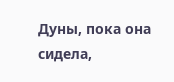Дуны, пока она сидела,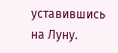уставившись на Луну.